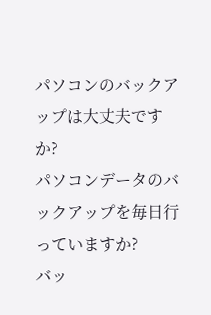パソコンのバックアップは大丈夫ですか?
パソコンデータのバックアップを毎日行っていますか?
バッ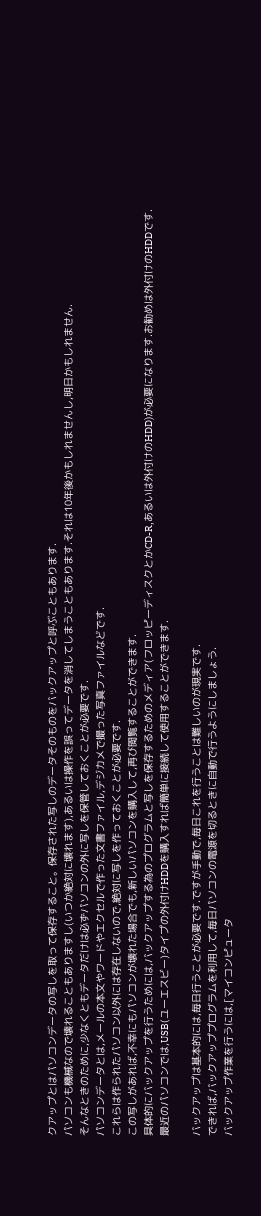クアップとはパソコンデータの写しを取って保存すること。保存された写しのデータそのものをバックアップと呼ぶこともあります.
パソコンも機械なので壊れることもありますし(いつか絶対に壊れます),あるいは操作を誤ってデータを消してしまうこともあります.それは10年後かもしれませんし,明日かもしれません.
そんなときのために,少なくともデータだけは必ずパソコンの外に写しを保管しておくことが必要です.
パソコンデータとは,メールの本文やワードやエクセルで作った文書ファイル,デジカメで撮った写真ファイルなどです.
これらは作られたパソコン以外には存在しないので,絶対に写しを作っておくことが必要です.
この写しがあれば,不幸にもパソコンが壊れた場合でも,新しいパソコンを購入して,再び閲覧することができます.
具体的にバックアップを行うためには,バックアップする為のプログラムと写しを保存するためのメディア(フロッピーディスクとかCD-R,あるいは外付けのHDD)が必要になります.お勧めは外付けのHDDです.
最近のパソコンでは,USB(ユーエスビー)タイプの外付けHDDを購入すれば簡単に接続して使用することができます.

バックアップは基本的には,毎日行うことが必要です.ですが手動で,毎日これを行うことは難しいのが現実です.
できれば,バックアッププログラムを利用して,毎日パソコンの電源を切るときに自動で行うようにしましょう.
バックアップ作業を行うには,[マイコンピュータ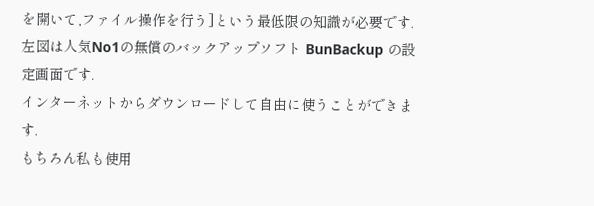を開いて,ファイル操作を行う]という最低限の知識が必要です.
左図は人気No1の無償のバックアップソフト BunBackup の設定画面です.
インターネットからダウンロードして自由に使うことができます.
もちろん私も使用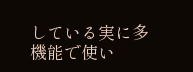している実に多機能で使い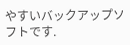やすいバックアップソフトです.